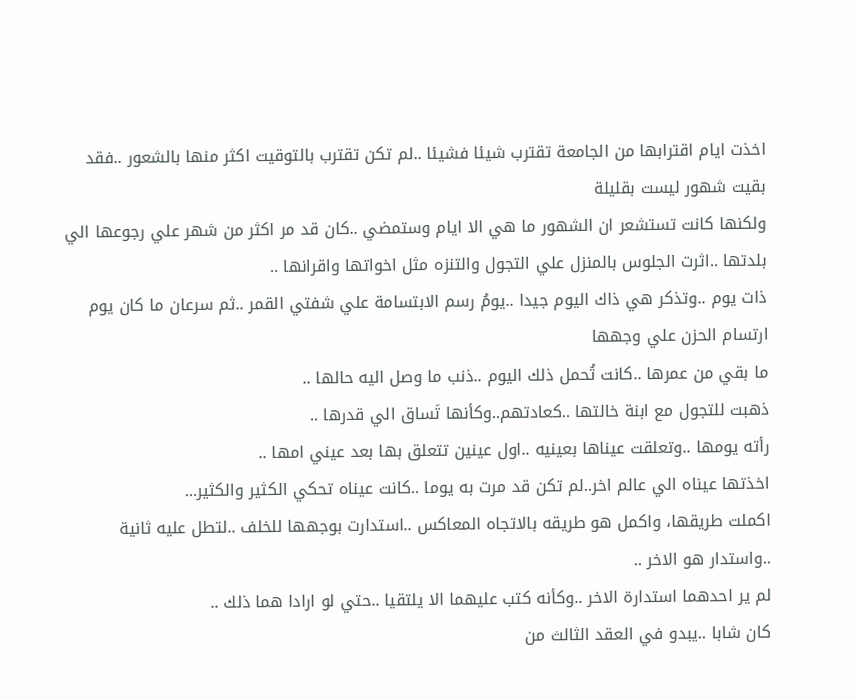اخذت ايام اقترابها من الجامعة تقترب شيئا فشيئا ..لم تكن تقترب بالتوقيت اكثر منها بالشعور ..فقد بقيت شهور ليست بقليلة
ولكنها كانت تستشعر ان الشهور ما هي الا ايام وستمضي ..كان قد مر اكثر من شهر علي رجوعها الي بلدتها ..اثرت الجلوس بالمنزل علي التجول والتنزه مثل اخواتها واقرانها ..
ذات يوم ..وتذكر هي ذاك اليوم جيدا ..يومُ رسم الابتسامة علي شفتي القمر ..ثم سرعان ما كان يوم ارتسام الحزن علي وجهها
ما بقي من عمرها ..كانت تُحمل ذلك اليوم ..ذنب ما وصل اليه حالها ..
ذهبت للتجول مع ابنة خالتها ..كعادتهم..وكأنها تَساق الي قدرها ..
رأته يومها ..وتعلقت عيناها بعينيه ..اول عينين تتعلق بها بعد عيني امها ..
اخذتها عيناه الي عالم اخر..لم تكن قد مرت به يوما ..كانت عيناه تحكي الكثير والكثير...
اكملت طريقها، واكمل هو طريقه بالاتجاه المعاكس ..استدارت بوجهها للخلف ..لتطل عليه ثانية ..واستدار هو الاخر ..
لم ير احدهما استدارة الاخر ..وكأنه كتب عليهما الا يلتقيا ..حتي لو ارادا هما ذلك ..
كان شابا ..يبدو في العقد الثالث من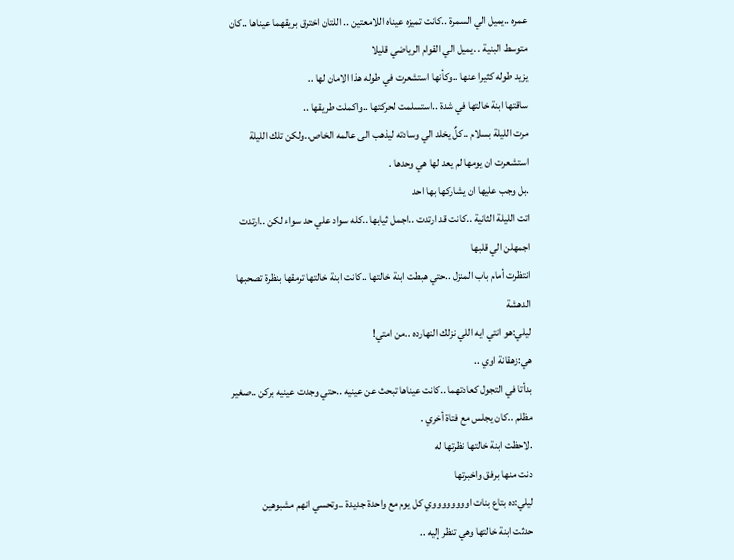عمره ..يميل الي السمرة ..كانت تميزه عيناه اللامعتين .. اللتان اخترق بريقهما عيناها ..كان متوسط البنية . .يميل الي القوام الرياضي قليلا
يزيد طوله كثيرا عنها ..وكأنها استشعرت في طوله هذا الامان لها ..
ساقتها ابنة خالتها في شدة ..استسلمت لحركتها ..واكملت طريقها ..
مرت الليلة بسلام ..كلٌ يخلد الي وسادته ليذهب الى عالمه الخاص..ولكن تلك الليلة استشعرت ان يومها لم يعد لها هي وحدها .
.بل وجب عليها ان يشاركها بها احد
اتت الليلة الثانية ..كانت قد ارتدت ..اجمل ثيابها ..كله سواد علي حد سواء لكن ..ارتدت اجمهلن الي قلبها
انتظرت أمام باب المنزل ..حتي هبطت ابنة خالتها ..كانت ابنة خالتها ترمقها بنظرة تصحبها الدهشة
ليلي:هو انتي ايه اللي نزلك النهارده ..من امتي!
هي:زهقانة اوي ..
بدأتا في التجول كعادتهما ..كانت عيناها تبحث عن عينيه ..حتي وجدت عينيه بركن ..صغير مظلم ..كان يجلس مع فتاة أخري .
.لاحظت ابنة خالتها نظرتها له
دنت منها برفق واخبرتها
ليلي:ده بتاع بنات اووووووووي كل يوم مع واحدة جديدة ..وتحسي انهم مشبوهين
حدثت ابنة خالتها وهي تنظر إليه ..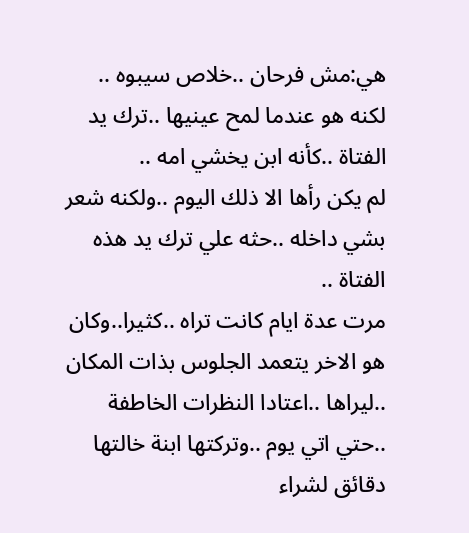هي:مش فرحان ..خلاص سيبوه ..
لكنه هو عندما لمح عينيها ..ترك يد الفتاة ..كأنه ابن يخشي امه ..
لم يكن رأها الا ذلك اليوم ..ولكنه شعر بشي داخله ..حثه علي ترك يد هذه الفتاة ..
مرت عدة ايام كانت تراه ..كثيرا..وكان هو الاخر يتعمد الجلوس بذات المكان ..ليراها ..اعتادا النظرات الخاطفة
..حتي اتي يوم ..وتركتها ابنة خالتها دقائق لشراء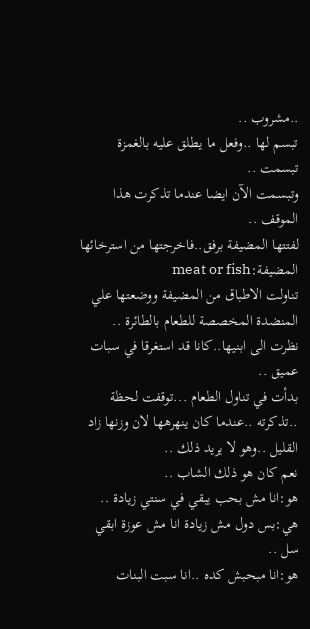..مشروب ..
تبسم لها ..وفعل ما يطلق عليه بالغمزة
تبسمت ..
وتبسمت الآن ايضا عندما تذكرت هذا الموقف ..
لفتتها المضيفة برفق..فاخرجتها من استرخائها
المضيفة:meat or fish
تناولت الاطباق من المضيفة ووضعتها علي المنضدة المخصصة للطعام بالطائرة ..
نظرت الى ابنيها..كانا قد استغرقا في سبات عميق ..
بدأت في تناول الطعام ...توقفت لحظة ..تذكرته ..عندما كان ينهرهها لان وزنها زاد القليل ..وهو لا يريد ذلك ..
نعم كان هو ذلك الشاب ..
هو:انا مش بحب يبقي في سنتي زيادة ..
هي:بس دول مش زيادة انا مش عوزة ابقي سل ..
هو:انا مبحبش كده ..انا سبت البنات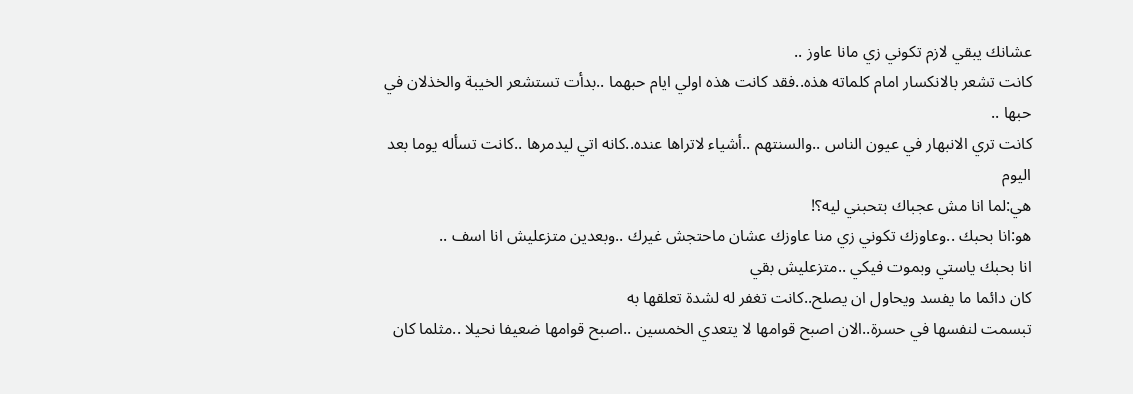عشانك يبقي لازم تكوني زي مانا عاوز ..
كانت تشعر بالانكسار امام كلماته هذه..فقد كانت هذه اولي ايام حبهما ..بدأت تستشعر الخيبة والخذلان في حبها ..
كانت تري الانبهار في عيون الناس ..والسنتهم ..أشياء لاتراها عنده..كانه اتي ليدمرها ..كانت تسأله يوما بعد اليوم
هي:لما انا مش عجباك بتحبني ليه؟!
هو:انا بحبك ..وعاوزك تكوني زي منا عاوزك عشان ماحتجش غيرك ..وبعدين متزعليش انا اسف ..
انا بحبك ياستي وبموت فيكي ..متزعليش بقي
كان دائما ما يفسد ويحاول ان يصلح..كانت تغفر له لشدة تعلقها به
تبسمت لنفسها في حسرة..الان اصبح قوامها لا يتعدي الخمسين ..اصبح قوامها ضعيفا نحيلا ..مثلما كان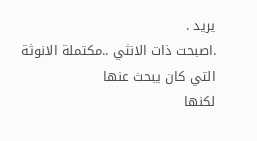يريد .
.اصبحت ذات الانثي ..مكتملة الانوثة التي كان يبحث عنها
لكنها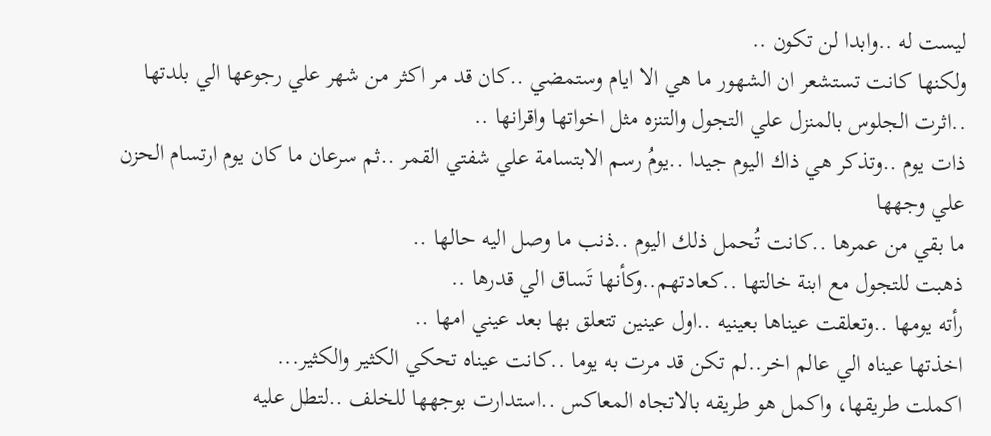ليست له ..وابدا لن تكون ..
ولكنها كانت تستشعر ان الشهور ما هي الا ايام وستمضي ..كان قد مر اكثر من شهر علي رجوعها الي بلدتها ..اثرت الجلوس بالمنزل علي التجول والتنزه مثل اخواتها واقرانها ..
ذات يوم ..وتذكر هي ذاك اليوم جيدا ..يومُ رسم الابتسامة علي شفتي القمر ..ثم سرعان ما كان يوم ارتسام الحزن علي وجهها
ما بقي من عمرها ..كانت تُحمل ذلك اليوم ..ذنب ما وصل اليه حالها ..
ذهبت للتجول مع ابنة خالتها ..كعادتهم..وكأنها تَساق الي قدرها ..
رأته يومها ..وتعلقت عيناها بعينيه ..اول عينين تتعلق بها بعد عيني امها ..
اخذتها عيناه الي عالم اخر..لم تكن قد مرت به يوما ..كانت عيناه تحكي الكثير والكثير...
اكملت طريقها، واكمل هو طريقه بالاتجاه المعاكس ..استدارت بوجهها للخلف ..لتطل عليه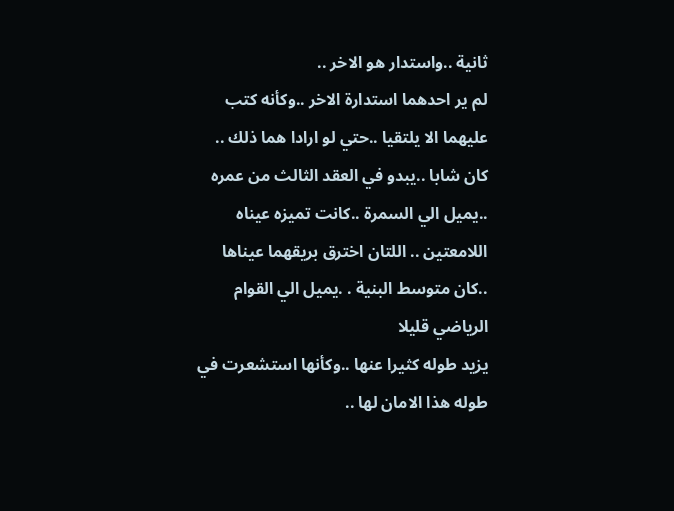ثانية ..واستدار هو الاخر ..
لم ير احدهما استدارة الاخر ..وكأنه كتب عليهما الا يلتقيا ..حتي لو ارادا هما ذلك ..
كان شابا ..يبدو في العقد الثالث من عمره ..يميل الي السمرة ..كانت تميزه عيناه اللامعتين .. اللتان اخترق بريقهما عيناها ..كان متوسط البنية . .يميل الي القوام الرياضي قليلا
يزيد طوله كثيرا عنها ..وكأنها استشعرت في طوله هذا الامان لها ..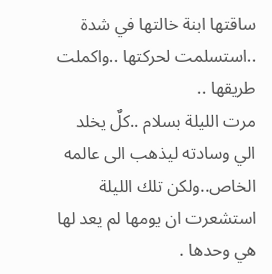ساقتها ابنة خالتها في شدة ..استسلمت لحركتها ..واكملت طريقها ..
مرت الليلة بسلام ..كلٌ يخلد الي وسادته ليذهب الى عالمه الخاص..ولكن تلك الليلة استشعرت ان يومها لم يعد لها هي وحدها .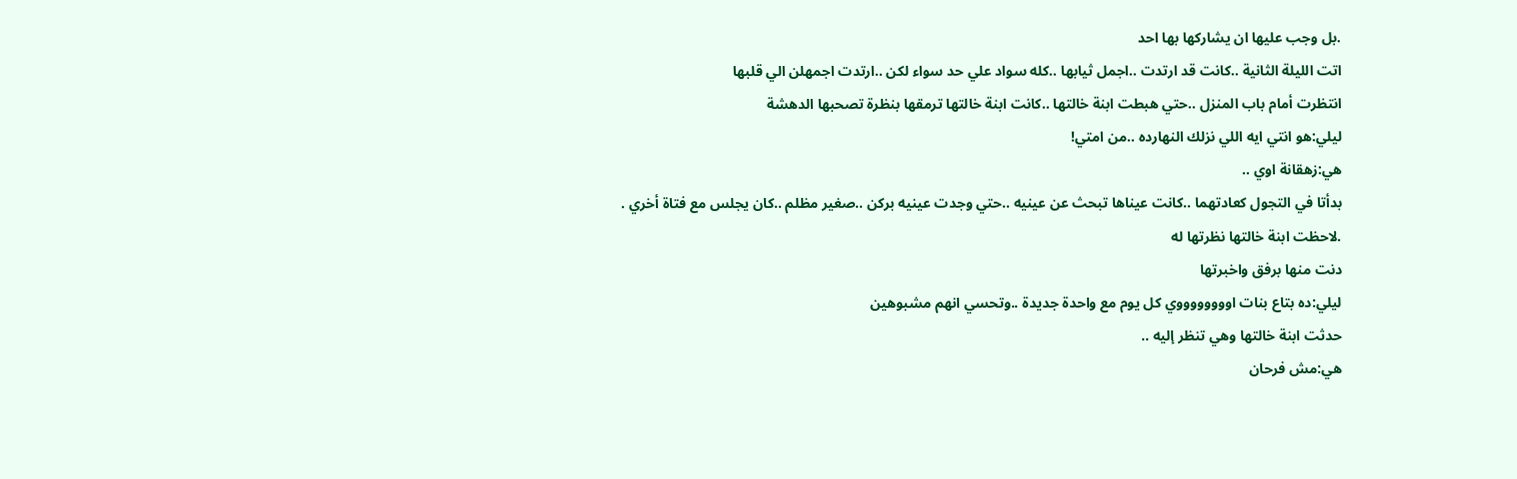.بل وجب عليها ان يشاركها بها احد
اتت الليلة الثانية ..كانت قد ارتدت ..اجمل ثيابها ..كله سواد علي حد سواء لكن ..ارتدت اجمهلن الي قلبها
انتظرت أمام باب المنزل ..حتي هبطت ابنة خالتها ..كانت ابنة خالتها ترمقها بنظرة تصحبها الدهشة
ليلي:هو انتي ايه اللي نزلك النهارده ..من امتي!
هي:زهقانة اوي ..
بدأتا في التجول كعادتهما ..كانت عيناها تبحث عن عينيه ..حتي وجدت عينيه بركن ..صغير مظلم ..كان يجلس مع فتاة أخري .
.لاحظت ابنة خالتها نظرتها له
دنت منها برفق واخبرتها
ليلي:ده بتاع بنات اووووووووي كل يوم مع واحدة جديدة ..وتحسي انهم مشبوهين
حدثت ابنة خالتها وهي تنظر إليه ..
هي:مش فرحان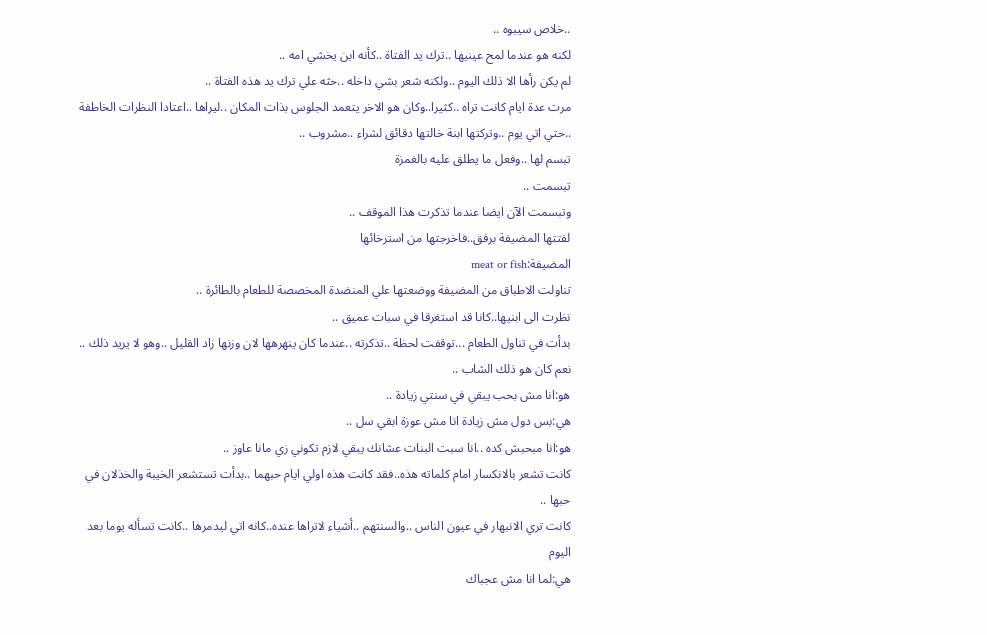..خلاص سيبوه ..
لكنه هو عندما لمح عينيها ..ترك يد الفتاة ..كأنه ابن يخشي امه ..
لم يكن رأها الا ذلك اليوم ..ولكنه شعر بشي داخله ..حثه علي ترك يد هذه الفتاة ..
مرت عدة ايام كانت تراه ..كثيرا..وكان هو الاخر يتعمد الجلوس بذات المكان ..ليراها ..اعتادا النظرات الخاطفة
..حتي اتي يوم ..وتركتها ابنة خالتها دقائق لشراء ..مشروب ..
تبسم لها ..وفعل ما يطلق عليه بالغمزة
تبسمت ..
وتبسمت الآن ايضا عندما تذكرت هذا الموقف ..
لفتتها المضيفة برفق..فاخرجتها من استرخائها
المضيفة:meat or fish
تناولت الاطباق من المضيفة ووضعتها علي المنضدة المخصصة للطعام بالطائرة ..
نظرت الى ابنيها..كانا قد استغرقا في سبات عميق ..
بدأت في تناول الطعام ...توقفت لحظة ..تذكرته ..عندما كان ينهرهها لان وزنها زاد القليل ..وهو لا يريد ذلك ..
نعم كان هو ذلك الشاب ..
هو:انا مش بحب يبقي في سنتي زيادة ..
هي:بس دول مش زيادة انا مش عوزة ابقي سل ..
هو:انا مبحبش كده ..انا سبت البنات عشانك يبقي لازم تكوني زي مانا عاوز ..
كانت تشعر بالانكسار امام كلماته هذه..فقد كانت هذه اولي ايام حبهما ..بدأت تستشعر الخيبة والخذلان في حبها ..
كانت تري الانبهار في عيون الناس ..والسنتهم ..أشياء لاتراها عنده..كانه اتي ليدمرها ..كانت تسأله يوما بعد اليوم
هي:لما انا مش عجباك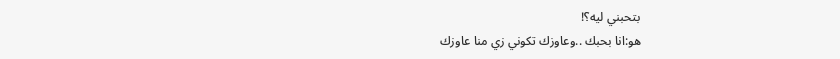بتحبني ليه؟!
هو:انا بحبك ..وعاوزك تكوني زي منا عاوزك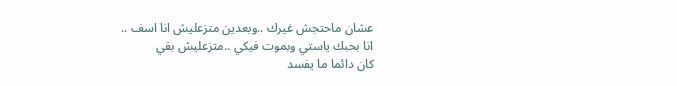عشان ماحتجش غيرك ..وبعدين متزعليش انا اسف ..
انا بحبك ياستي وبموت فيكي ..متزعليش بقي
كان دائما ما يفسد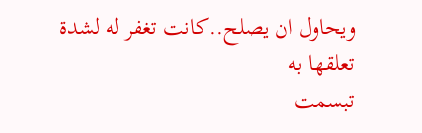ويحاول ان يصلح..كانت تغفر له لشدة تعلقها به
تبسمت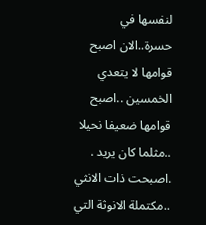لنفسها في حسرة..الان اصبح قوامها لا يتعدي الخمسين ..اصبح قوامها ضعيفا نحيلا ..مثلما كان يريد .
.اصبحت ذات الانثي ..مكتملة الانوثة التي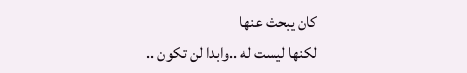كان يبحث عنها
لكنها ليست له ..وابدا لن تكون ..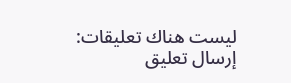ليست هناك تعليقات:
إرسال تعليق